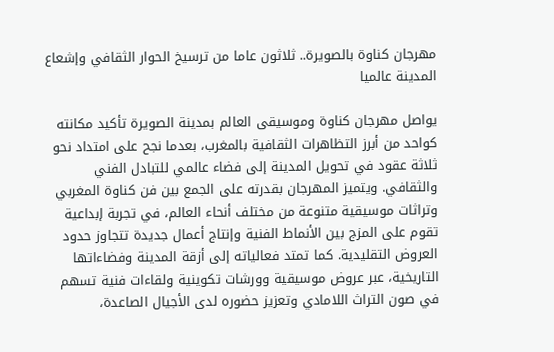مهرجان كناوة بالصويرة.. ثلاثون عاما من ترسيخ الحوار الثقافي وإشعاع المدينة عالميا

يواصل مهرجان كناوة وموسيقى العالم بمدينة الصويرة تأكيد مكانته كواحد من أبرز التظاهرات الثقافية بالمغرب، بعدما نجح على امتداد نحو ثلاثة عقود في تحويل المدينة إلى فضاء عالمي للتبادل الفني والثقافي. ويتميز المهرجان بقدرته على الجمع بين فن كناوة المغربي وتراثات موسيقية متنوعة من مختلف أنحاء العالم، في تجربة إبداعية تقوم على المزج بين الأنماط الفنية وإنتاج أعمال جديدة تتجاوز حدود العروض التقليدية. كما تمتد فعالياته إلى أزقة المدينة وفضاءاتها التاريخية، عبر عروض موسيقية وورشات تكوينية ولقاءات فنية تسهم في صون التراث اللامادي وتعزيز حضوره لدى الأجيال الصاعدة،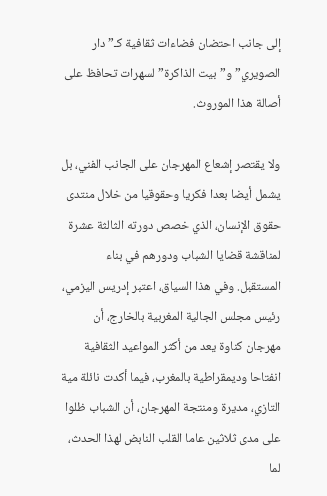إلى جانب احتضان فضاءات ثقافية كـ”دار الصويري” و”بيت الذاكرة” لسهرات تحافظ على أصالة هذا الموروث.

ولا يقتصر إشعاع المهرجان على الجانب الفني، بل يشمل أيضا بعدا فكريا وحقوقيا من خلال منتدى حقوق الإنسان، الذي خصص دورته الثالثة عشرة لمناقشة قضايا الشباب ودورهم في بناء المستقبل. وفي هذا السياق، اعتبر إدريس اليزمي، رئيس مجلس الجالية المغربية بالخارج، أن مهرجان كناوة يعد من أكثر المواعيد الثقافية انفتاحا وديمقراطية بالمغرب، فيما أكدت نائلة مية التازي، مديرة ومنتجة المهرجان، أن الشباب ظلوا على مدى ثلاثين عاما القلب النابض لهذا الحدث، لما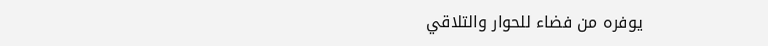يوفره من فضاء للحوار والتلاقي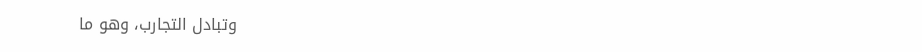وتبادل التجارب، وهو ما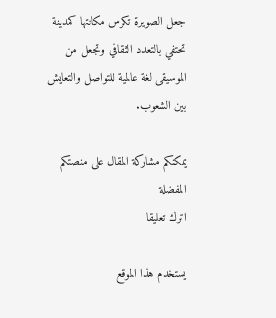جعل الصويرة تكرس مكانتها كمدينة تحتفي بالتعدد الثقافي وتجعل من الموسيقى لغة عالمية للتواصل والتعايش بين الشعوب.

يمكنكم مشاركة المقال على منصتكم المفضلة
اترك تعليقا

يستخدم هذا الموقع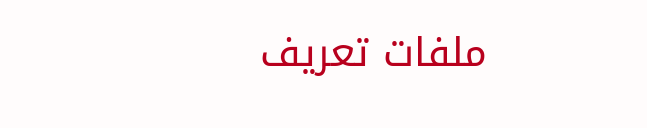ملفات تعريف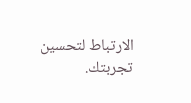الارتباط لتحسين تجربتك.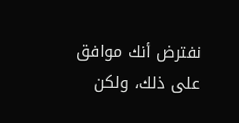نفترض أنك موافق على ذلك، ولكن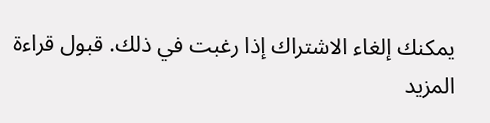يمكنك إلغاء الاشتراك إذا رغبت في ذلك. قبول قراءة المزيد